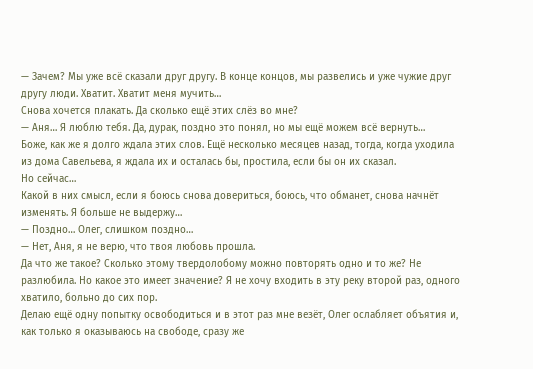— Зачем? Мы уже всё сказали друг другу. В конце концов, мы развелись и уже чужие друг другу люди. Хватит. Хватит меня мучить…
Снова хочется плакать. Да сколько ещё этих слёз во мне?
— Аня… Я люблю тебя. Да, дурак, поздно это понял, но мы ещё можем всё вернуть…
Боже, как же я долго ждала этих слов. Ещё несколько месяцев назад, тогда, когда уходила из дома Савельева, я ждала их и осталась бы, простила, если бы он их сказал.
Но сейчас…
Какой в них смысл, если я боюсь снова довериться, боюсь, что обманет, снова начнёт изменять. Я больше не выдержу…
— Поздно… Олег, слишком поздно…
— Нет, Аня, я не верю, что твоя любовь прошла.
Да что же такое? Сколько этому твердолобому можно повторять одно и то же? Не разлюбила. Но какое это имеет значение? Я не хочу входить в эту реку второй раз, одного хватило, больно до сих пор.
Делаю ещё одну попытку освободиться и в этот раз мне везёт, Олег ослабляет объятия и, как только я оказываюсь на свободе, сразу же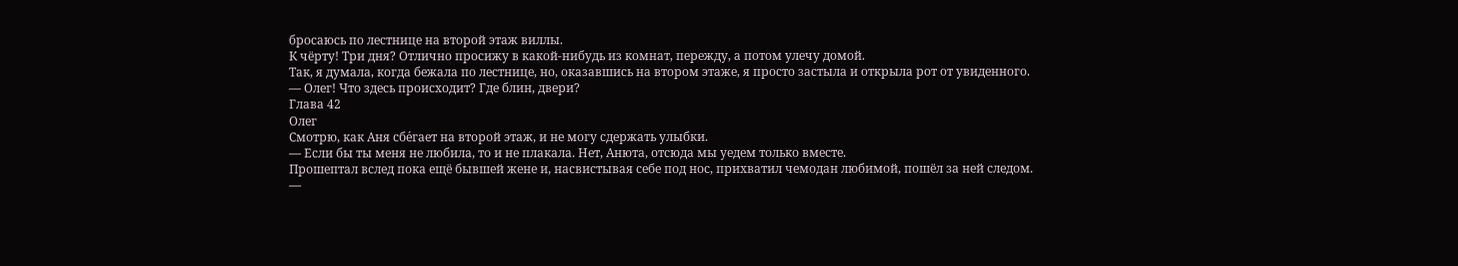бросаюсь по лестнице на второй этаж виллы.
К чёрту! Три дня? Отлично просижу в какой-нибудь из комнат, пережду, а потом улечу домой.
Так, я думала, когда бежала по лестнице, но, оказавшись на втором этаже, я просто застыла и открыла рот от увиденного.
— Олег! Что здесь происходит? Где блин, двери?
Глава 42
Олег
Смотрю, как Аня сбе́гает на второй этаж, и не могу сдержать улыбки.
— Если бы ты меня не любила, то и не плакала. Нет, Анюта, отсюда мы уедем только вместе.
Прошептал вслед пока ещё бывшей жене и, насвистывая себе под нос, прихватил чемодан любимой, пошёл за ней следом.
—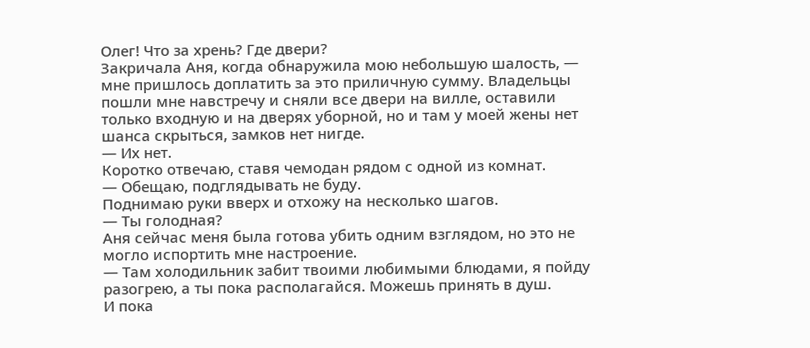Олег! Что за хрень? Где двери?
Закричала Аня, когда обнаружила мою небольшую шалость, — мне пришлось доплатить за это приличную сумму. Владельцы пошли мне навстречу и сняли все двери на вилле, оставили только входную и на дверях уборной, но и там у моей жены нет шанса скрыться, замков нет нигде.
— Их нет.
Коротко отвечаю, ставя чемодан рядом с одной из комнат.
— Обещаю, подглядывать не буду.
Поднимаю руки вверх и отхожу на несколько шагов.
— Ты голодная?
Аня сейчас меня была готова убить одним взглядом, но это не могло испортить мне настроение.
— Там холодильник забит твоими любимыми блюдами, я пойду разогрею, а ты пока располагайся. Можешь принять в душ.
И пока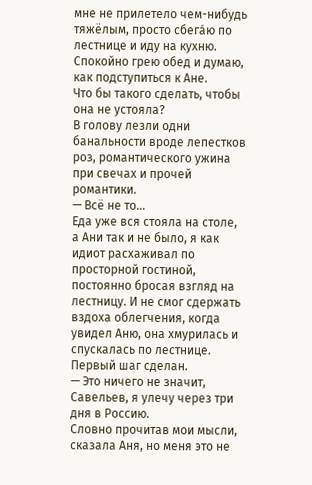мне не прилетело чем-нибудь тяжёлым, просто сбега́ю по лестнице и иду на кухню. Спокойно грею обед и думаю, как подступиться к Ане.
Что бы такого сделать, чтобы она не устояла?
В голову лезли одни банальности вроде лепестков роз, романтического ужина при свечах и прочей романтики.
— Всё не то…
Еда уже вся стояла на столе, а Ани так и не было, я как идиот расхаживал по просторной гостиной, постоянно бросая взгляд на лестницу. И не смог сдержать вздоха облегчения, когда увидел Аню, она хмурилась и спускалась по лестнице.
Первый шаг сделан.
— Это ничего не значит, Савельев, я улечу через три дня в Россию.
Словно прочитав мои мысли, сказала Аня, но меня это не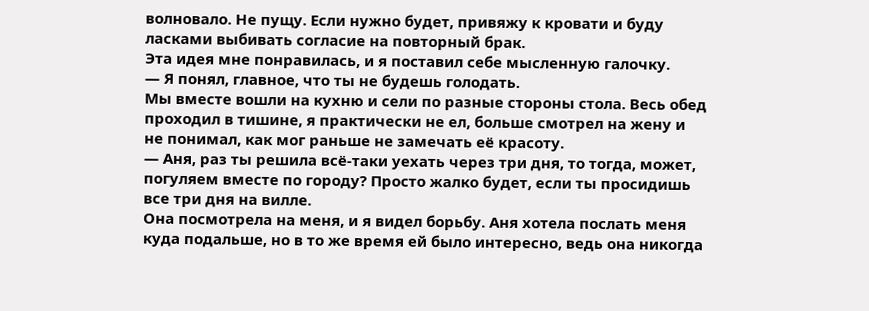волновало. Не пущу. Если нужно будет, привяжу к кровати и буду ласками выбивать согласие на повторный брак.
Эта идея мне понравилась, и я поставил себе мысленную галочку.
— Я понял, главное, что ты не будешь голодать.
Мы вместе вошли на кухню и сели по разные стороны стола. Весь обед проходил в тишине, я практически не ел, больше смотрел на жену и не понимал, как мог раньше не замечать её красоту.
— Аня, раз ты решила всё-таки уехать через три дня, то тогда, может, погуляем вместе по городу? Просто жалко будет, если ты просидишь все три дня на вилле.
Она посмотрела на меня, и я видел борьбу. Аня хотела послать меня куда подальше, но в то же время ей было интересно, ведь она никогда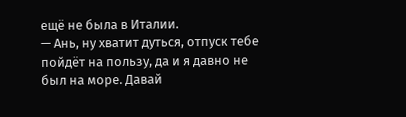ещё не была в Италии.
— Ань, ну хватит дуться, отпуск тебе пойдёт на пользу, да и я давно не был на море. Давай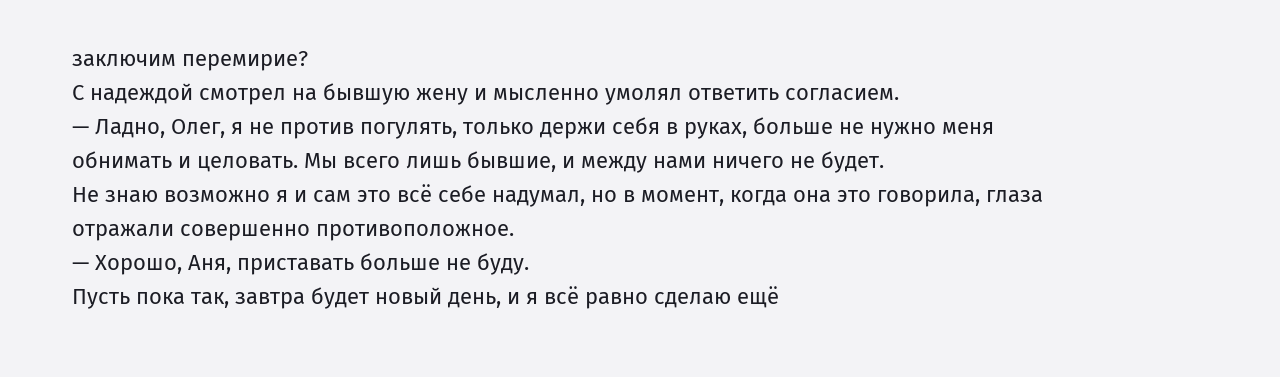заключим перемирие?
С надеждой смотрел на бывшую жену и мысленно умолял ответить согласием.
— Ладно, Олег, я не против погулять, только держи себя в руках, больше не нужно меня обнимать и целовать. Мы всего лишь бывшие, и между нами ничего не будет.
Не знаю возможно я и сам это всё себе надумал, но в момент, когда она это говорила, глаза отражали совершенно противоположное.
— Хорошо, Аня, приставать больше не буду.
Пусть пока так, завтра будет новый день, и я всё равно сделаю ещё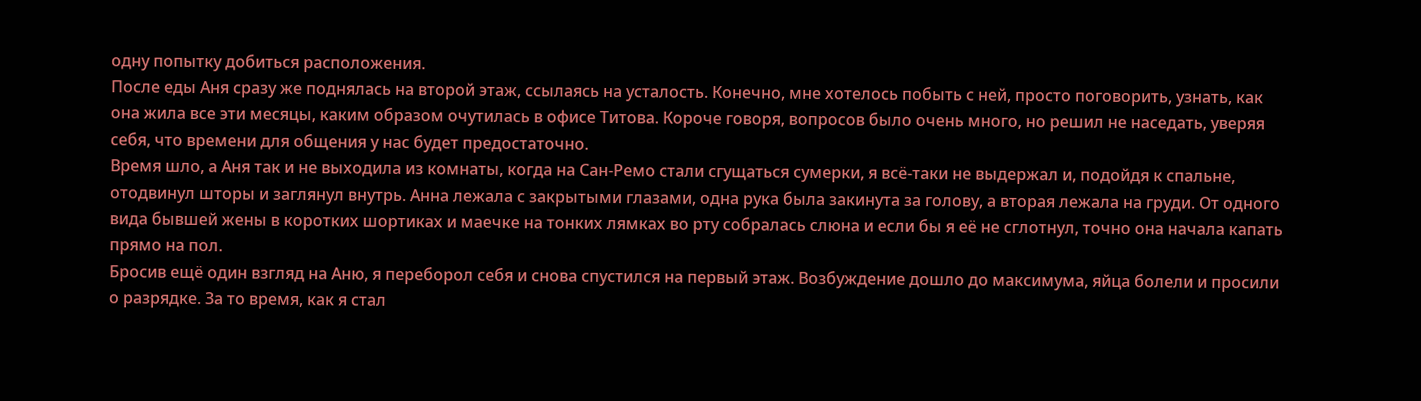одну попытку добиться расположения.
После еды Аня сразу же поднялась на второй этаж, ссылаясь на усталость. Конечно, мне хотелось побыть с ней, просто поговорить, узнать, как она жила все эти месяцы, каким образом очутилась в офисе Титова. Короче говоря, вопросов было очень много, но решил не наседать, уверяя себя, что времени для общения у нас будет предостаточно.
Время шло, а Аня так и не выходила из комнаты, когда на Сан-Ремо стали сгущаться сумерки, я всё-таки не выдержал и, подойдя к спальне, отодвинул шторы и заглянул внутрь. Анна лежала с закрытыми глазами, одна рука была закинута за голову, а вторая лежала на груди. От одного вида бывшей жены в коротких шортиках и маечке на тонких лямках во рту собралась слюна и если бы я её не сглотнул, точно она начала капать прямо на пол.
Бросив ещё один взгляд на Аню, я переборол себя и снова спустился на первый этаж. Возбуждение дошло до максимума, яйца болели и просили о разрядке. За то время, как я стал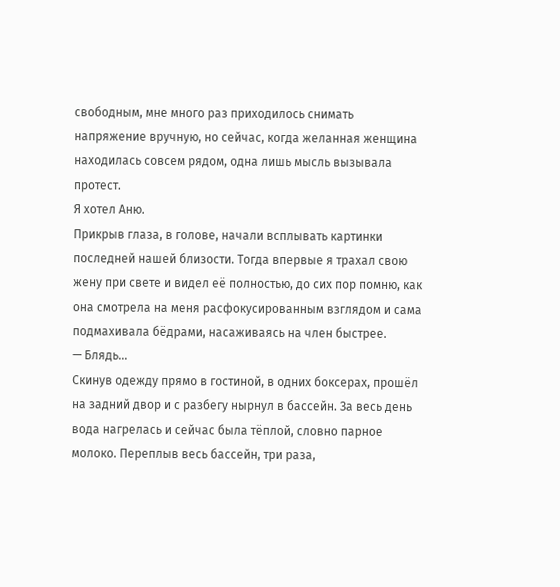свободным, мне много раз приходилось снимать напряжение вручную, но сейчас, когда желанная женщина находилась совсем рядом, одна лишь мысль вызывала протест.
Я хотел Аню.
Прикрыв глаза, в голове, начали всплывать картинки последней нашей близости. Тогда впервые я трахал свою жену при свете и видел её полностью, до сих пор помню, как она смотрела на меня расфокусированным взглядом и сама подмахивала бёдрами, насаживаясь на член быстрее.
— Блядь…
Скинув одежду прямо в гостиной, в одних боксерах, прошёл на задний двор и с разбегу нырнул в бассейн. За весь день вода нагрелась и сейчас была тёплой, словно парное молоко. Переплыв весь бассейн, три раза,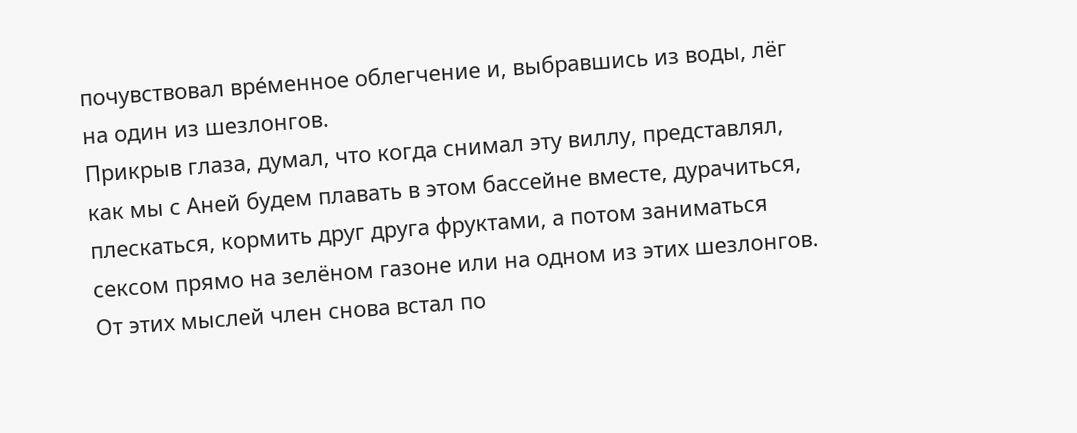почувствовал вре́менное облегчение и, выбравшись из воды, лёг на один из шезлонгов.
Прикрыв глаза, думал, что когда снимал эту виллу, представлял, как мы с Аней будем плавать в этом бассейне вместе, дурачиться, плескаться, кормить друг друга фруктами, а потом заниматься сексом прямо на зелёном газоне или на одном из этих шезлонгов. От этих мыслей член снова встал по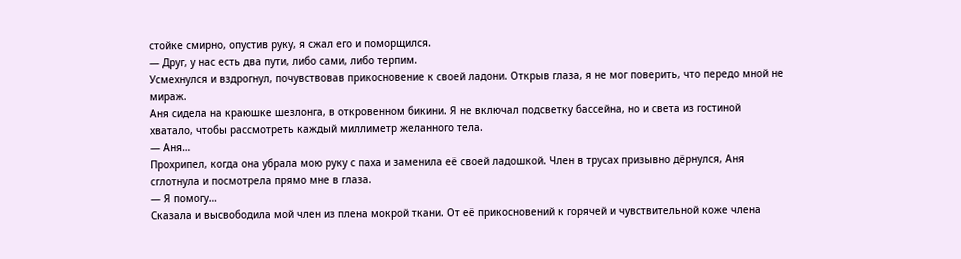стойке смирно, опустив руку, я сжал его и поморщился.
— Друг, у нас есть два пути, либо сами, либо терпим.
Усмехнулся и вздрогнул, почувствовав прикосновение к своей ладони. Открыв глаза, я не мог поверить, что передо мной не мираж.
Аня сидела на краюшке шезлонга, в откровенном бикини. Я не включал подсветку бассейна, но и света из гостиной хватало, чтобы рассмотреть каждый миллиметр желанного тела.
— Аня…
Прохрипел, когда она убрала мою руку с паха и заменила её своей ладошкой. Член в трусах призывно дёрнулся, Аня сглотнула и посмотрела прямо мне в глаза.
— Я помогу…
Сказала и высвободила мой член из плена мокрой ткани. От её прикосновений к горячей и чувствительной коже члена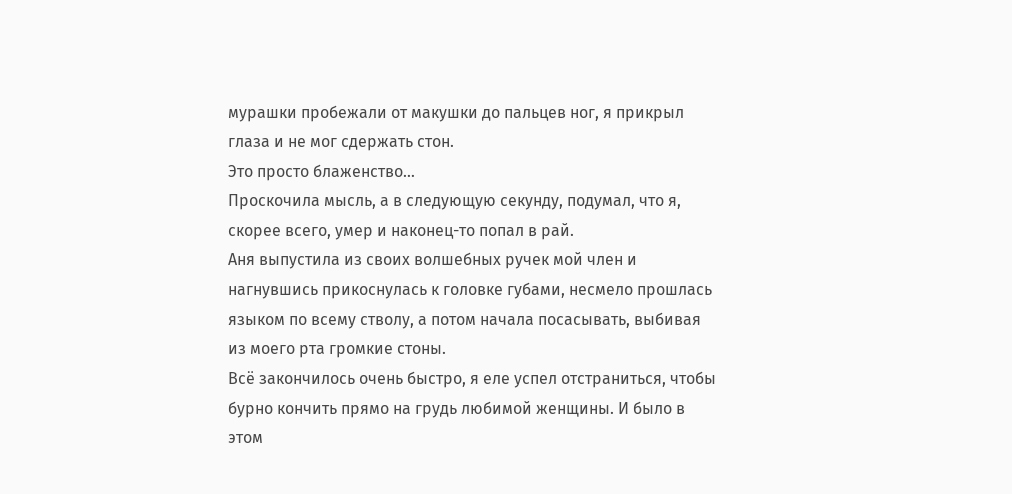мурашки пробежали от макушки до пальцев ног, я прикрыл глаза и не мог сдержать стон.
Это просто блаженство…
Проскочила мысль, а в следующую секунду, подумал, что я, скорее всего, умер и наконец-то попал в рай.
Аня выпустила из своих волшебных ручек мой член и нагнувшись прикоснулась к головке губами, несмело прошлась языком по всему стволу, а потом начала посасывать, выбивая из моего рта громкие стоны.
Всё закончилось очень быстро, я еле успел отстраниться, чтобы бурно кончить прямо на грудь любимой женщины. И было в этом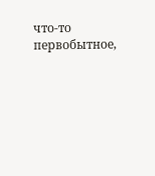что-то первобытное,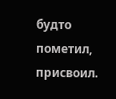будто пометил, присвоил.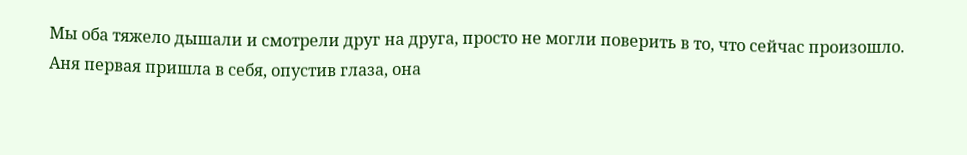Мы оба тяжело дышали и смотрели друг на друга, просто не могли поверить в то, что сейчас произошло. Аня первая пришла в себя, опустив глаза, она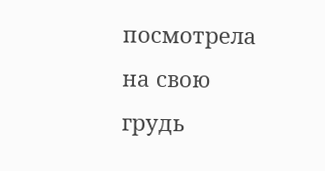посмотрела на свою грудь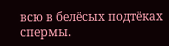всю в белёсых подтёках спермы.